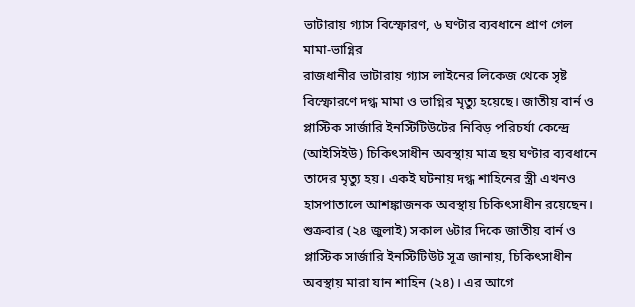ভাটারায় গ্যাস বিস্ফোরণ, ৬ ঘণ্টার ব্যবধানে প্রাণ গেল মামা-ভাগ্নির
রাজধানীর ভাটারায় গ্যাস লাইনের লিকেজ থেকে সৃষ্ট বিস্ফোরণে দগ্ধ মামা ও ভাগ্নির মৃত্যু হয়েছে। জাতীয় বার্ন ও প্লাস্টিক সার্জারি ইনস্টিটিউটের নিবিড় পরিচর্যা কেন্দ্রে (আইসিইউ) চিকিৎসাধীন অবস্থায় মাত্র ছয় ঘণ্টার ব্যবধানে তাদের মৃত্যু হয়। একই ঘটনায় দগ্ধ শাহিনের স্ত্রী এখনও হাসপাতালে আশঙ্কাজনক অবস্থায় চিকিৎসাধীন রয়েছেন।
শুক্রবার (২৪ জুলাই) সকাল ৬টার দিকে জাতীয় বার্ন ও প্লাস্টিক সার্জারি ইনস্টিটিউট সূত্র জানায়, চিকিৎসাধীন অবস্থায় মারা যান শাহিন (২৪)। এর আগে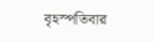বৃহস্পতিবার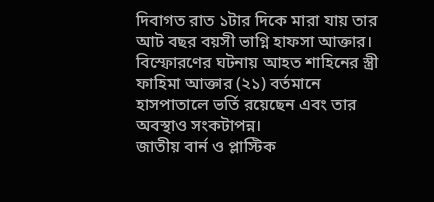দিবাগত রাত ১টার দিকে মারা যায় তার আট বছর বয়সী ভাগ্নি হাফসা আক্তার। বিস্ফোরণের ঘটনায় আহত শাহিনের স্ত্রী ফাহিমা আক্তার (২১) বর্তমানে হাসপাতালে ভর্তি রয়েছেন এবং তার অবস্থাও সংকটাপন্ন।
জাতীয় বার্ন ও প্লাস্টিক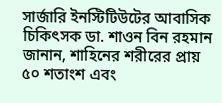সার্জারি ইনস্টিটিউটের আবাসিক চিকিৎসক ডা. শাওন বিন রহমান জানান, শাহিনের শরীরের প্রায় ৫০ শতাংশ এবং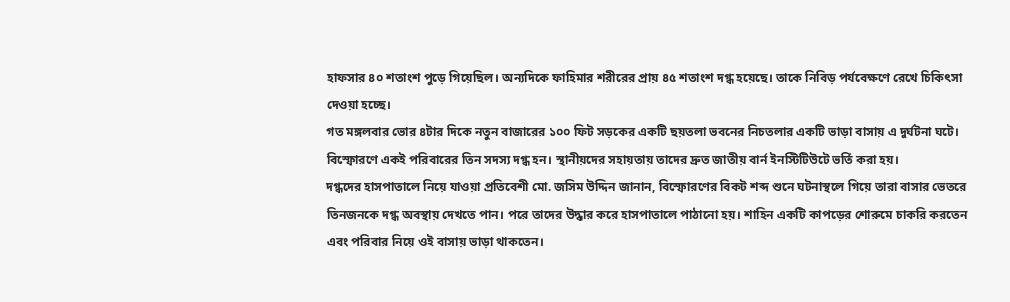হাফসার ৪০ শতাংশ পুড়ে গিয়েছিল। অন্যদিকে ফাহিমার শরীরের প্রায় ৪৫ শতাংশ দগ্ধ হয়েছে। তাকে নিবিড় পর্যবেক্ষণে রেখে চিকিৎসা দেওয়া হচ্ছে।
গত মঙ্গলবার ভোর ৪টার দিকে নতুন বাজারের ১০০ ফিট সড়কের একটি ছয়তলা ভবনের নিচতলার একটি ভাড়া বাসায় এ দুর্ঘটনা ঘটে। বিস্ফোরণে একই পরিবারের তিন সদস্য দগ্ধ হন। স্থানীয়দের সহায়তায় তাদের দ্রুত জাতীয় বার্ন ইনস্টিটিউটে ভর্তি করা হয়।
দগ্ধদের হাসপাতালে নিয়ে যাওয়া প্রতিবেশী মো. জসিম উদ্দিন জানান, বিস্ফোরণের বিকট শব্দ শুনে ঘটনাস্থলে গিয়ে তারা বাসার ভেতরে তিনজনকে দগ্ধ অবস্থায় দেখতে পান। পরে তাদের উদ্ধার করে হাসপাতালে পাঠানো হয়। শাহিন একটি কাপড়ের শোরুমে চাকরি করতেন এবং পরিবার নিয়ে ওই বাসায় ভাড়া থাকতেন।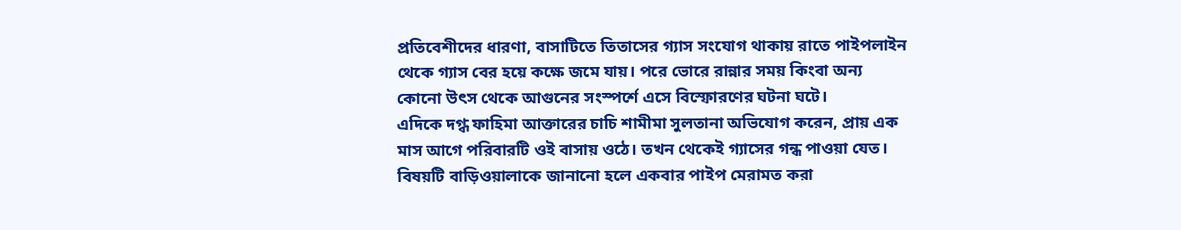প্রতিবেশীদের ধারণা, বাসাটিতে তিতাসের গ্যাস সংযোগ থাকায় রাতে পাইপলাইন থেকে গ্যাস বের হয়ে কক্ষে জমে যায়। পরে ভোরে রান্নার সময় কিংবা অন্য কোনো উৎস থেকে আগুনের সংস্পর্শে এসে বিস্ফোরণের ঘটনা ঘটে।
এদিকে দগ্ধ ফাহিমা আক্তারের চাচি শামীমা সুলতানা অভিযোগ করেন, প্রায় এক মাস আগে পরিবারটি ওই বাসায় ওঠে। তখন থেকেই গ্যাসের গন্ধ পাওয়া যেত। বিষয়টি বাড়িওয়ালাকে জানানো হলে একবার পাইপ মেরামত করা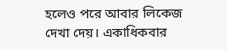হলেও পরে আবার লিকেজ দেখা দেয়। একাধিকবার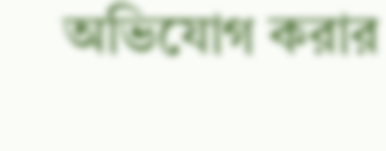অভিযোগ করার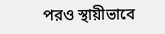পরও স্থায়ীভাবে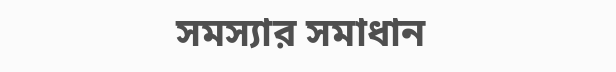সমস্যার সমাধান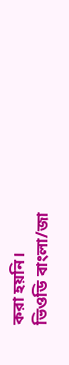করা হয়নি।
ভিওডি বাংলা/জা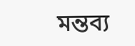মন্তব্য